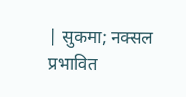| सुकमा; नक्सल प्रभावित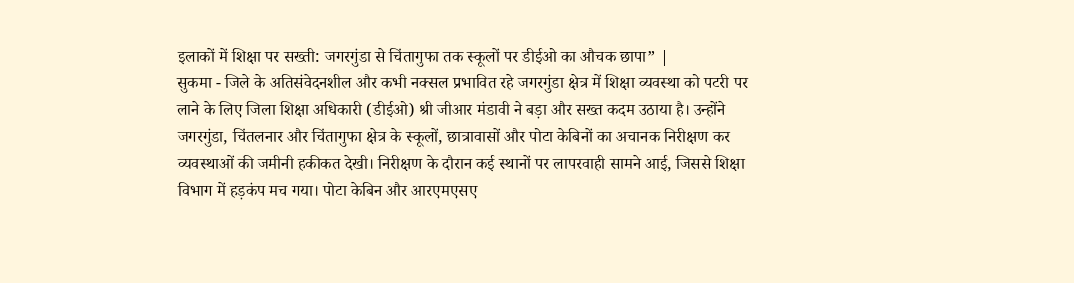इलाकों में शिक्षा पर सख्ती: जगरगुंडा से चिंतागुफा तक स्कूलों पर डीईओ का औचक छापा” |
सुकमा - जिले के अतिसंवेदनशील और कभी नक्सल प्रभावित रहे जगरगुंडा क्षेत्र में शिक्षा व्यवस्था को पटरी पर लाने के लिए जिला शिक्षा अधिकारी (डीईओ) श्री जीआर मंडावी ने बड़ा और सख्त कदम उठाया है। उन्होंने जगरगुंडा, चिंतलनार और चिंतागुफा क्षेत्र के स्कूलों, छात्रावासों और पोटा केबिनों का अचानक निरीक्षण कर व्यवस्थाओं की जमीनी हकीकत देखी। निरीक्षण के दौरान कई स्थानों पर लापरवाही सामने आई, जिससे शिक्षा विभाग में हड़कंप मच गया। पोटा केबिन और आरएमएसए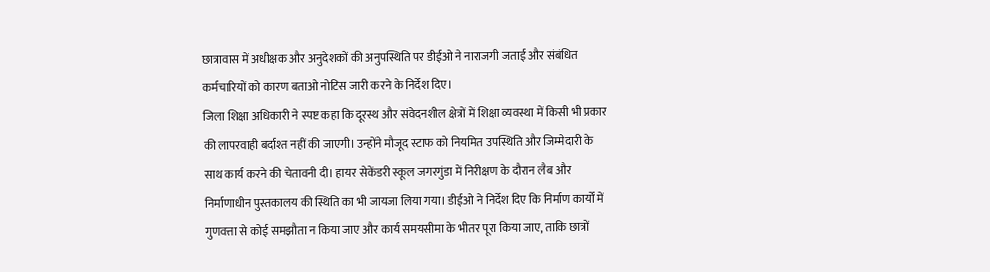छात्रावास में अधीक्षक और अनुदेशकों की अनुपस्थिति पर डीईओ ने नाराजगी जताई और संबंधित कर्मचारियों को कारण बताओ नोटिस जारी करने के निर्देश दिए।
जिला शिक्षा अधिकारी ने स्पष्ट कहा कि दूरस्थ और संवेदनशील क्षेत्रों में शिक्षा व्यवस्था में किसी भी प्रकार की लापरवाही बर्दाश्त नहीं की जाएगी। उन्होंने मौजूद स्टाफ को नियमित उपस्थिति और जिम्मेदारी के साथ कार्य करने की चेतावनी दी। हायर सेकेंडरी स्कूल जगरगुंडा में निरीक्षण के दौरान लैब और निर्माणाधीन पुस्तकालय की स्थिति का भी जायजा लिया गया। डीईओ ने निर्देश दिए कि निर्माण कार्यों में गुणवत्ता से कोई समझौता न किया जाए और कार्य समयसीमा के भीतर पूरा किया जाए, ताकि छात्रों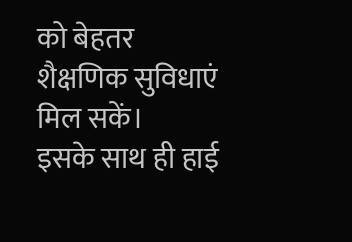को बेहतर शैक्षणिक सुविधाएं मिल सकें।
इसके साथ ही हाई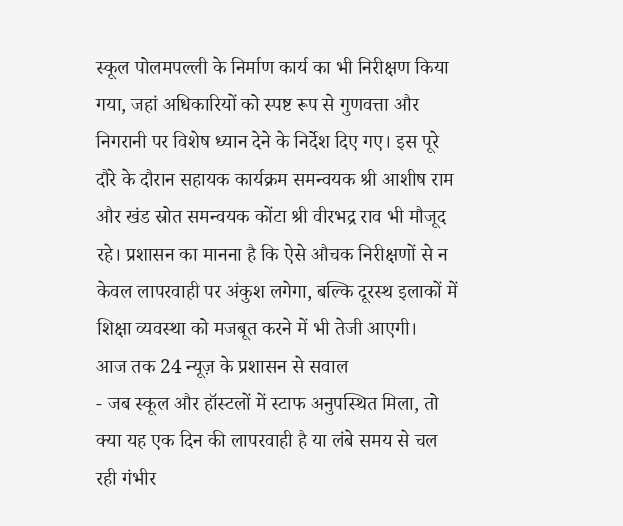स्कूल पोलमपल्ली के निर्माण कार्य का भी निरीक्षण किया गया, जहां अधिकारियों को स्पष्ट रूप से गुणवत्ता और निगरानी पर विशेष ध्यान देने के निर्देश दिए गए। इस पूरे दौरे के दौरान सहायक कार्यक्रम समन्वयक श्री आशीष राम और खंड स्रोत समन्वयक कोंटा श्री वीरभद्र राव भी मौजूद रहे। प्रशासन का मानना है कि ऐसे औचक निरीक्षणों से न केवल लापरवाही पर अंकुश लगेगा, बल्कि दूरस्थ इलाकों में शिक्षा व्यवस्था को मजबूत करने में भी तेजी आएगी।
आज तक 24 न्यूज़ के प्रशासन से सवाल
- जब स्कूल और हॉस्टलों में स्टाफ अनुपस्थित मिला, तो क्या यह एक दिन की लापरवाही है या लंबे समय से चल रही गंभीर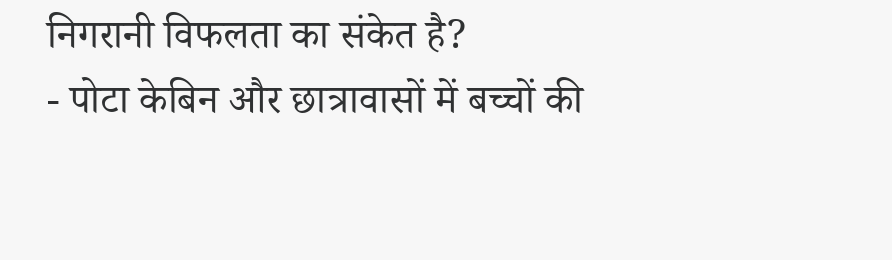निगरानी विफलता का संकेत है?
- पोटा केबिन और छात्रावासों में बच्चों की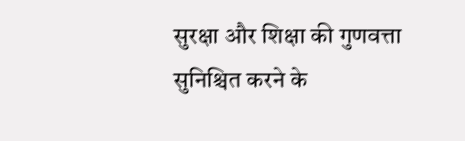सुरक्षा और शिक्षा की गुणवत्ता सुनिश्चित करने के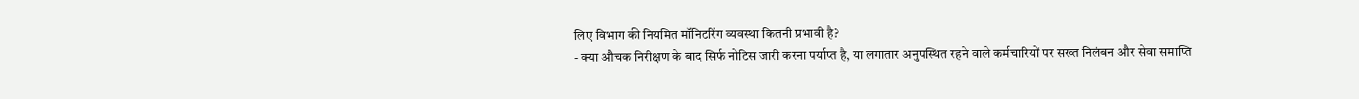लिए विभाग की नियमित मॉनिटरिंग व्यवस्था कितनी प्रभावी है?
- क्या औचक निरीक्षण के बाद सिर्फ नोटिस जारी करना पर्याप्त है, या लगातार अनुपस्थित रहने वाले कर्मचारियों पर सख्त निलंबन और सेवा समाप्ति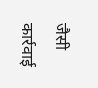जैसी कार्रवाई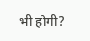भी होगी?